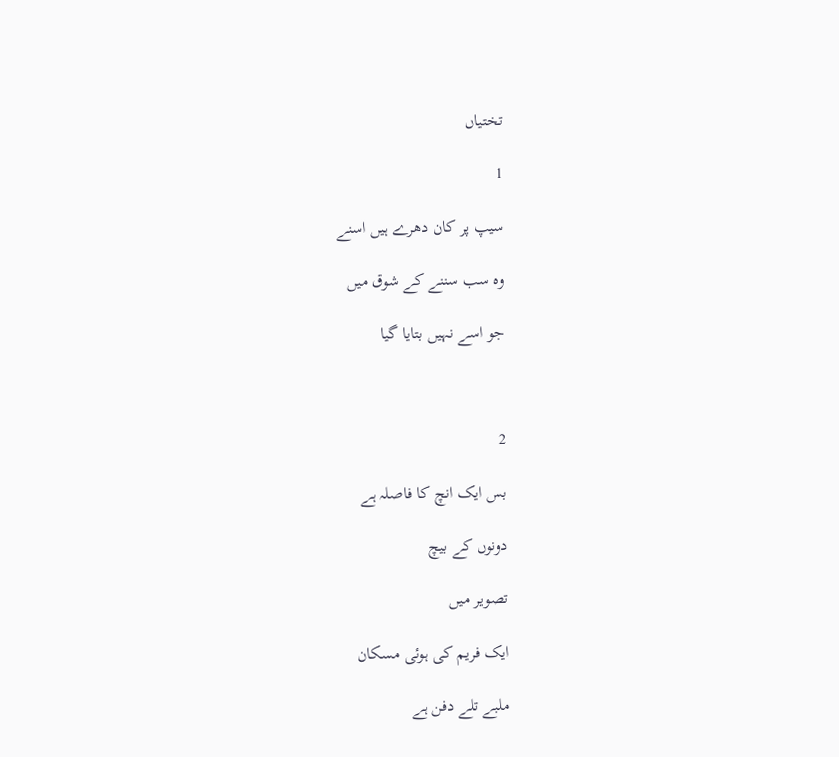تختیاں

1

سیپ پر کان دھرے ہیں اسنے

وہ سب سننے کے شوق میں

جو اسے نہیں بتایا گیا



2

بس ایک انچ کا فاصلہ ہے

دونوں کے بیچ

تصویر میں

ایک فریم کی ہوئی مسکان

ملبے تلے دفن ہے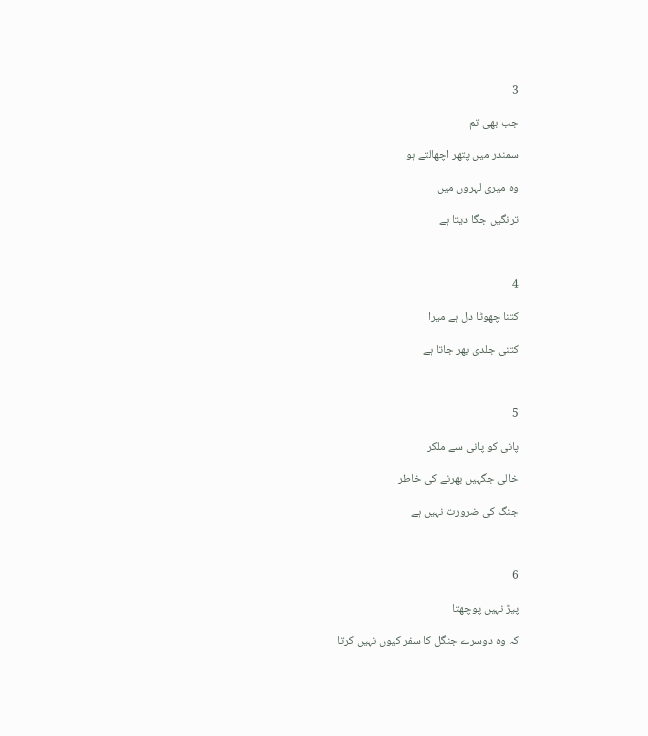3

جب بھی تم

سمندر میں پتھر اچھالتے ہو

وہ میری لہروں میں

ترنگیں جگا دیتا ہے



4

کتنا چھوٹا دل ہے میرا

کتنی جلدی بھر جاتا ہے



5

پانی کو پانی سے ملکر

خالی جگہیں بھرنے کی خاطر

جنگ کی ضرورت نہیں ہے



6

پیڑ نہیں پوچھتا

کہ وہ دوسرے جنگل کا سفر کیوں نہیں کرتا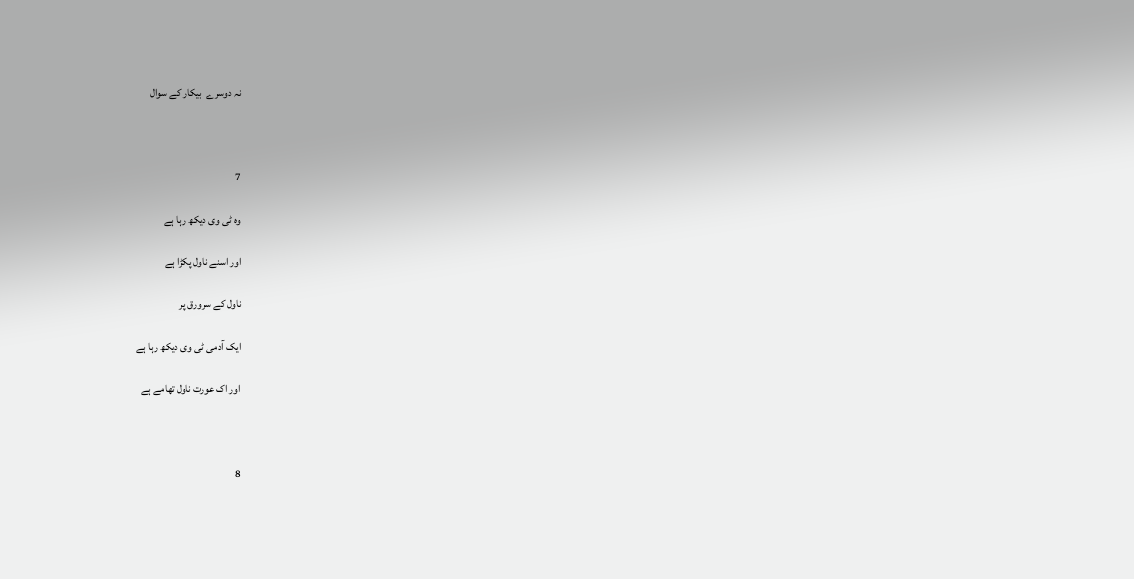نہ دوسرے  بیکار کے سوال



7

وہ ٹی وی دیکھ رہا ہے

اور اسنے ناول پکڑا ہے

ناول کے سرورق پر

ایک آدمی ٹی وی دیکھ رہا ہے

اور اک عورت ناول تھامے ہے



8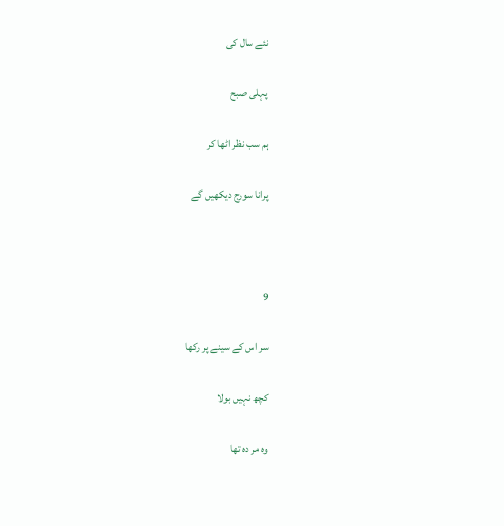نئے سال کی

پہلی صبح

ہم سب نظر اٹھا کر

پرانا سورج دیکھیں گے



9

سر اس کے سینے پر رکھا

کچھ نہیں بولا

وہ مر دہ تھا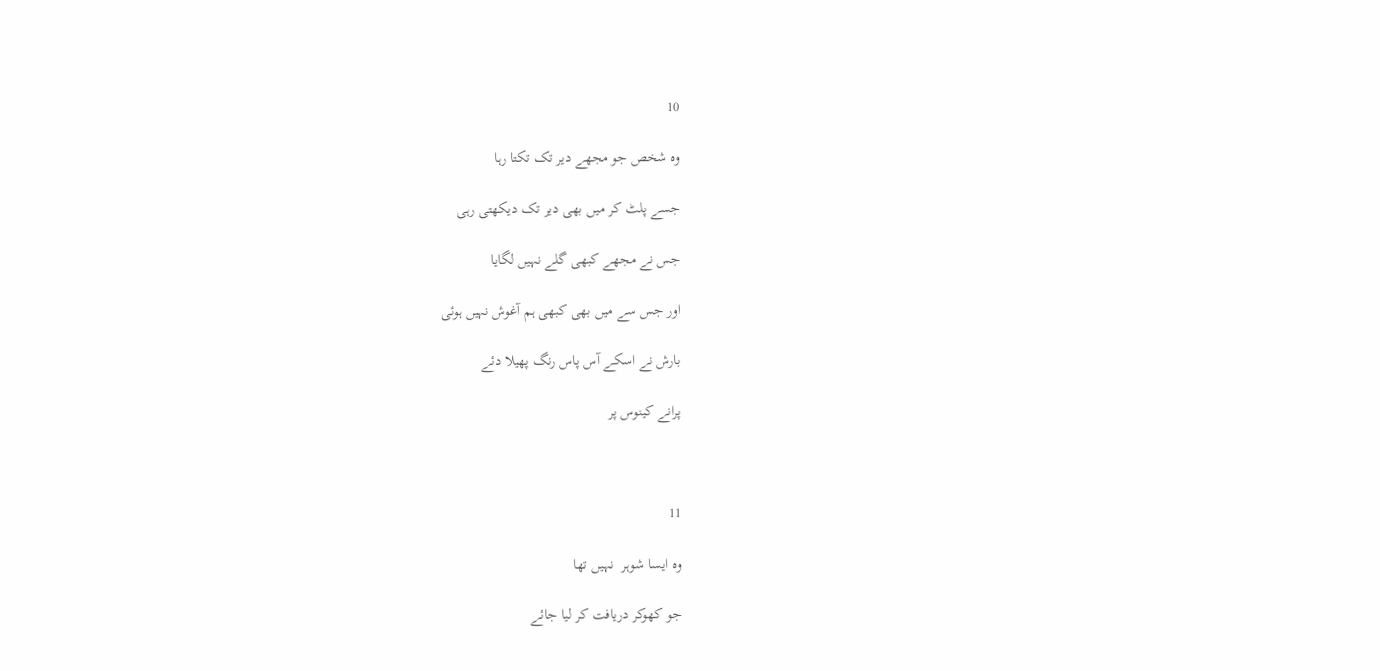10

وہ شخص جو مجھے دیر تک تکتا رہا

جسے پلٹ کر میں بھی دیر تک دیکھتی رہی

جس نے مجھے کبھی گلے نہیں لگایا

اور جس سے میں بھی کبھی ہم آغوش نہیں ہوئی

بارش نے اسکے آس پاس رنگ پھیلا دئے

پرانے کینوس پر



11

وہ ایسا شوہر  نہیں تھا

جو کھوکر دریافت کر لیا جائے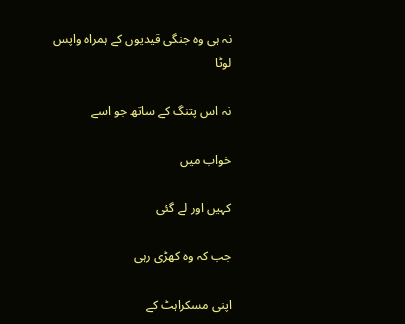نہ ہی وہ جنگی قیدیوں کے ہمراہ واپس لوٹا

نہ اس پتنگ کے ساتھ جو اسے

خواب میں

کہیں اور لے گئی

جب کہ وہ کھڑی رہی

اپنی مسکراہٹ کے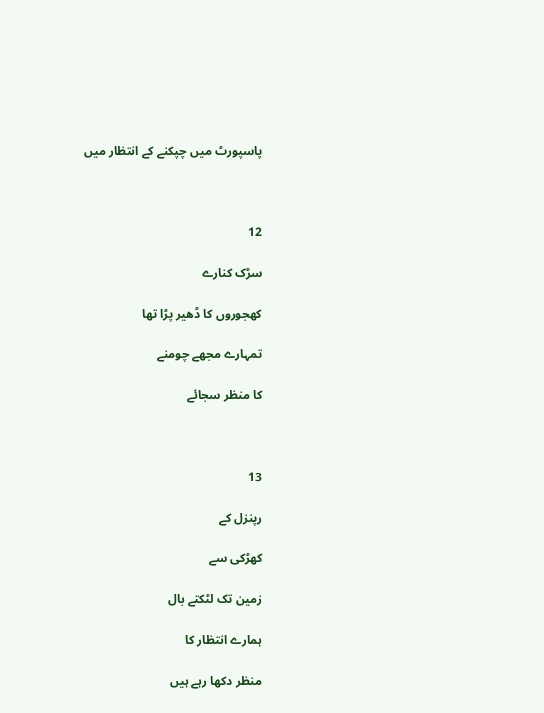پاسپورٹ میں چپکنے کے انتظار میں



12

سڑک کنارے

کھجوروں کا ڈھیر پڑا تھا

تمہارے مجھے چومنے

کا منظر سجائے



13

رپنزل کے

کھڑکی سے

زمین تک لٹکتے بال

ہمارے انتظار کا

منظر دکھا رہے ہیں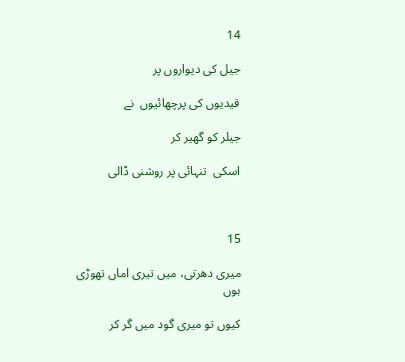14

جیل کی دیواروں پر

قیدیوں کی پرچھائیوں  نے

جیلر کو گھیر کر

اسکی  تنہائی پر روشنی ڈالی



15

میری دھرتی، میں تیری اماں تھوڑی ہوں

کیوں تو میری گود میں گر کر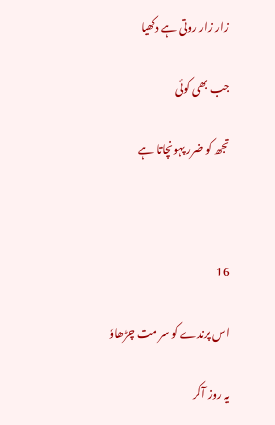زار زار روتی ہے دکھیا

جب بھی کوئی

تجھ کو ضرر پہونچاتا ہے



16

اس پرندے کو سر مت چڑھاوٗ

یہ روز آکر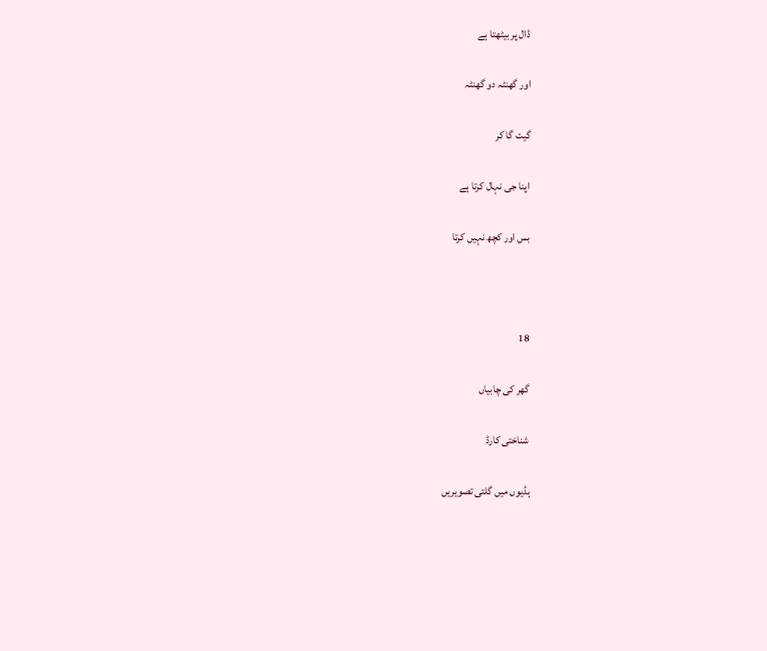ڈال پر بیٹھتا ہے

اور گھنٹہ دو گھنٹہ

گیت گا کر

اپنا جی نہال کرتا ہے

بس اور کچھ نہیں کرتا



18

گھر کی چابیاں

شناختی کارڈ

ہڈیوں میں گلتی تصویریں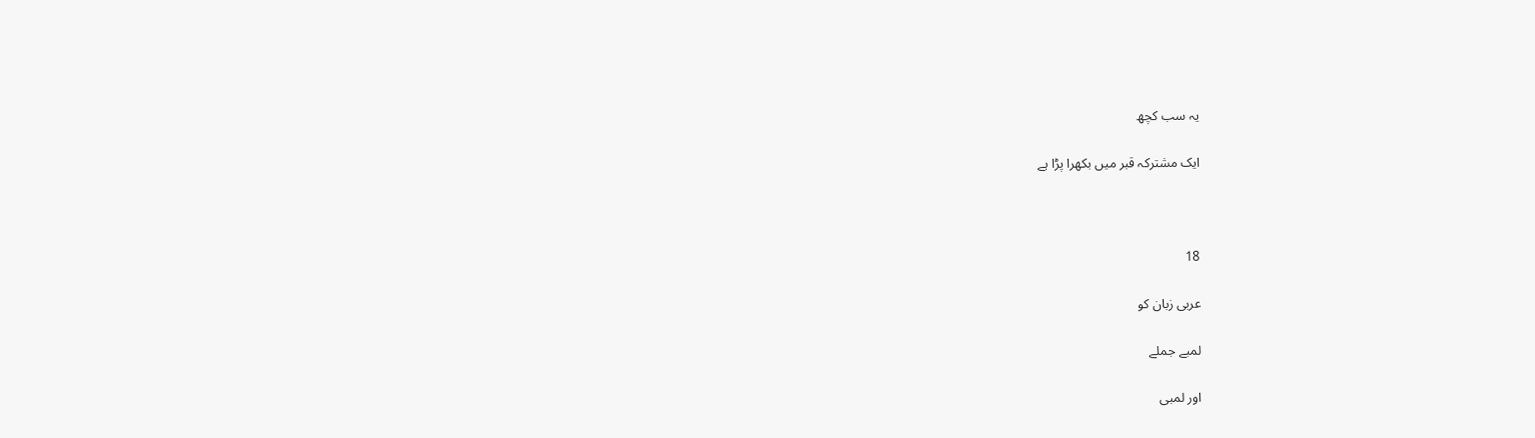یہ سب کچھ

ایک مشترکہ قبر میں بکھرا پڑا ہے



18

عربی زبان کو

لمبے جملے

اور لمبی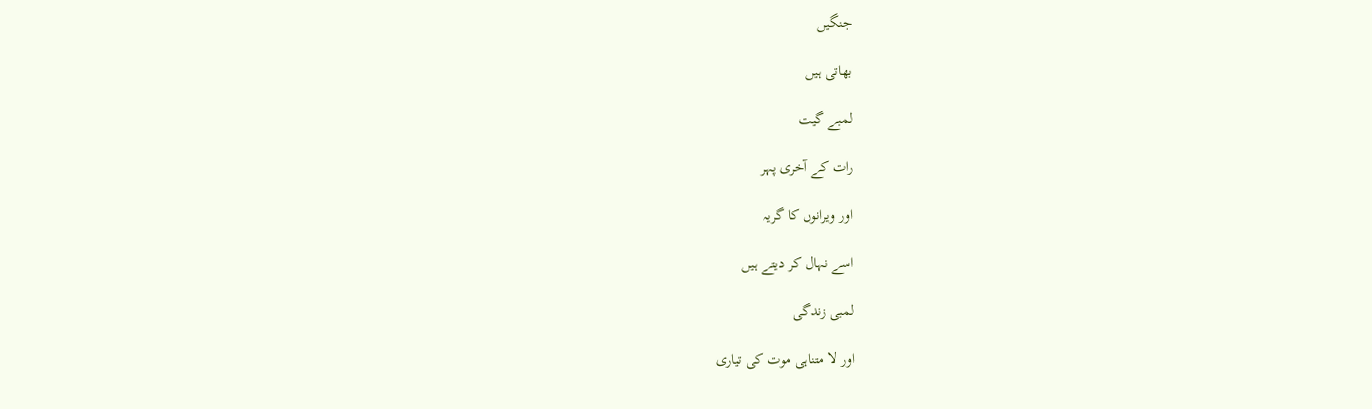جنگیں

بھاتی ہیں

لمبے گیت

رات کے آخری پہر

اور ویرانوں کا گریہ

اسے نہال کر دیتے ہیں

لمبی زندگی

اور لا متناہی موت کی تیاری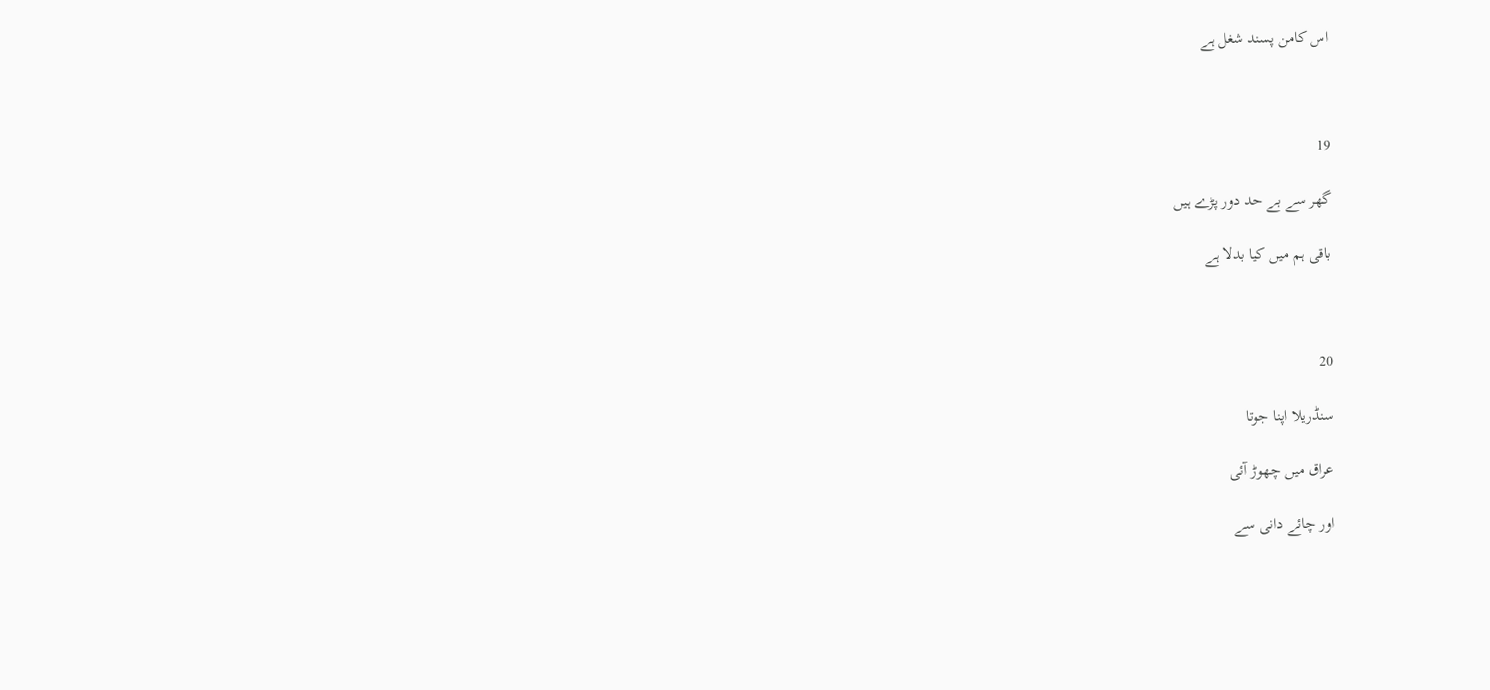اس کامن پسند شغل ہے



19

گھر سے بے حد دور پڑے ہیں

باقی ہم میں کیا بدلا ہے



20

سنڈریلا اپنا جوتا

عراق میں چھوڑ آئی

اور چائے دانی سے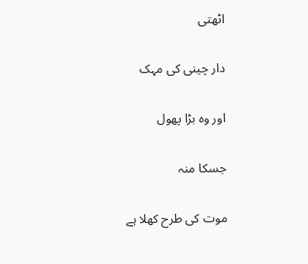اٹھتی

دار چینی کی مہک

اور وہ بڑا پھول

جسکا منہ

موت کی طرح کھلا ہے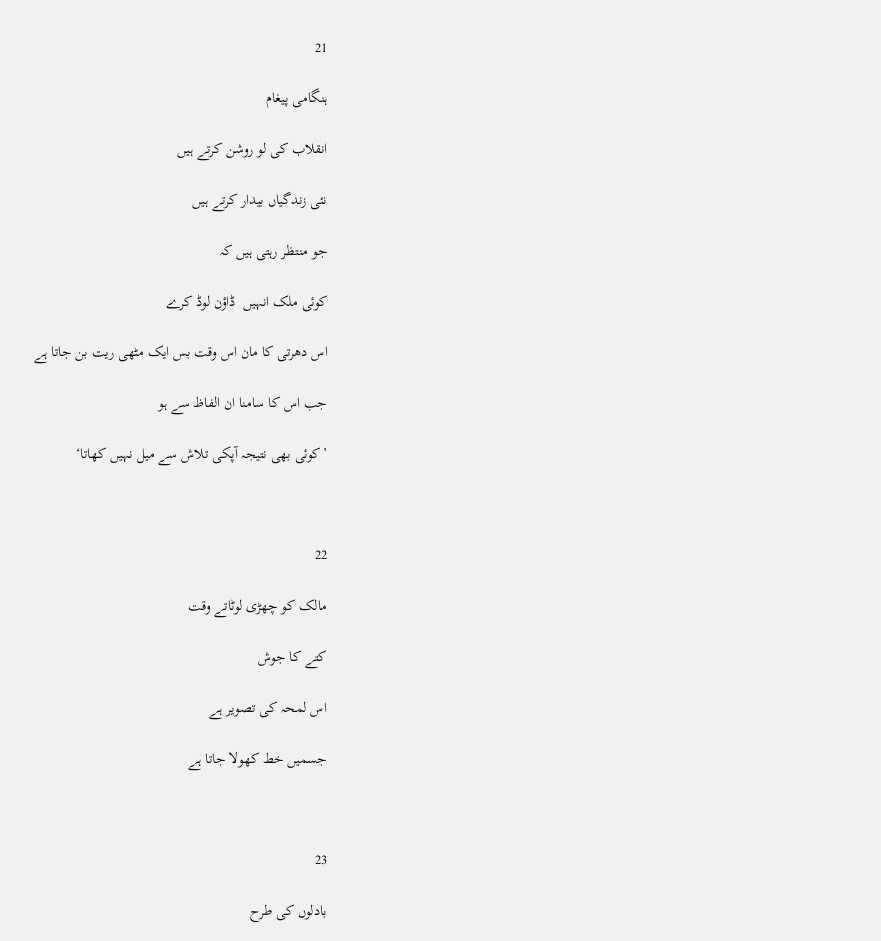21

ہنگامی پیغام

انقلاب کی لو روشن کرتے ہیں

نئی زندگیاں بیدار کرتے ہیں

جو منتظر رہتی ہیں کہ

کوئی ملک انہیں  ڈاؤن لوڈ کرے

اس دھرتی کا مان اس وقت بس ایک مٹھی ریت بن جاتا ہے

جب اس کا سامنا ان الفاظ سے ہو

’کوئی بھی نتیجہ آپکی تلاش سے میل نہیں کھاتا‘



22

مالک کو چھڑی لوٹاتے وقت

کتے کا جوش

اس لمحہ کی تصویر ہے

جسمیں خط کھولا جاتا ہے



23

بادلوں کی طرح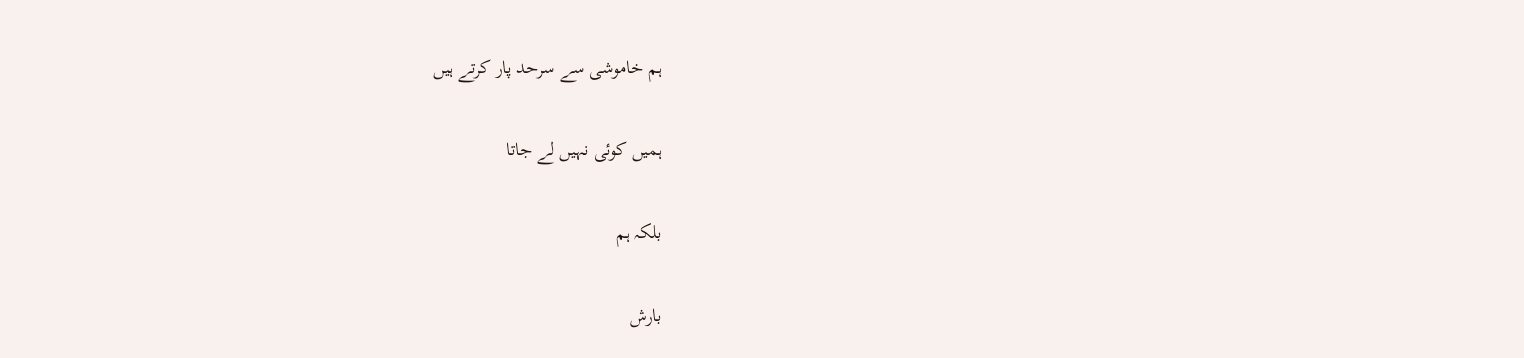ہم خاموشی سے سرحد پار کرتے ہیں

ہمیں کوئی نہیں لے جاتا

بلکہ ہم

بارش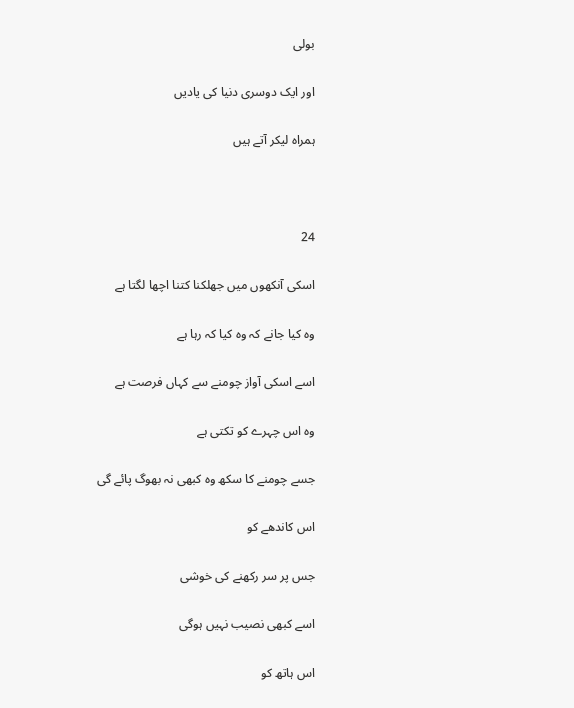بولی

اور ایک دوسری دنیا کی یادیں

ہمراہ لیکر آتے ہیں



24

اسکی آنکھوں میں جھلکنا کتنا اچھا لگتا ہے

وہ کیا جانے کہ وہ کیا کہ رہا ہے

اسے اسکی آواز چومنے سے کہاں فرصت ہے

وہ اس چہرے کو تکتی ہے

جسے چومنے کا سکھ وہ کبھی نہ بھوگ پائے گی

اس کاندھے کو

جس پر سر رکھنے کی خوشی

اسے کبھی نصیب نہیں ہوگی

اس ہاتھ کو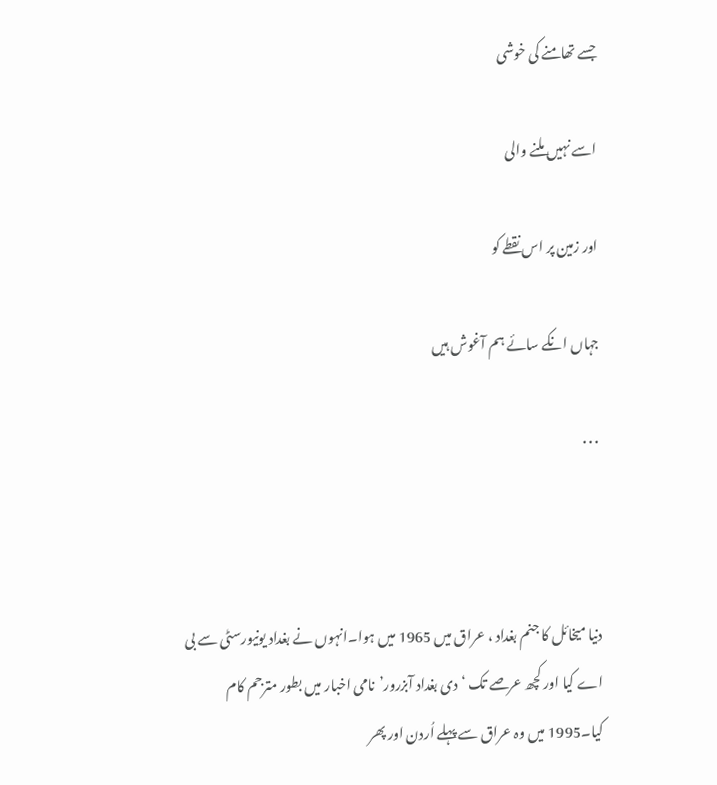جسے تھامنے کی خوشی

اسے نہیں ملنے والی

اور زمین پر اس نقطے کو

جہاں انکے سائے ہم آغوش ہیں

٠٠٠



دنیا میخائل کا جنم بغداد ، عراق میں 1965 میں ہوا۔انہوں نے بغداد یونیورسٹی سے بی اے کیا اور کچھ عرصے تک ‘دی بغداد آبزرور’نامی اخبار میں بطور مترجم کام کیا۔1995 میں وہ عراق سے پہلے اُردن اور پھر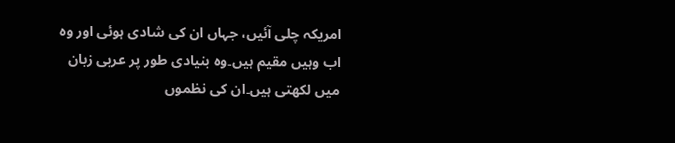امریکہ چلی آئیں، جہاں ان کی شادی ہوئی اور وہ اب وہیں مقیم ہیں۔وہ بنیادی طور پر عربی زبان میں لکھتی ہیں۔ان کی نظموں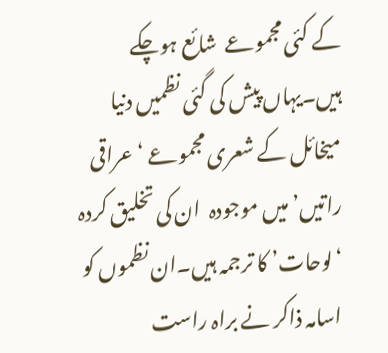کے کئی مجموعے  شائع ہوچکے ہیں۔یہاں پیش کی گئی نظمیں دنیا میخائل کے شعری مجموعے ‘عراقی راتیں’ میں موجودہ  ان کی تخلیق کردہ ‘لوحات’ کا ترجمہ ہیں۔ان نظموں کو اسامہ ذاکر نے براہ راست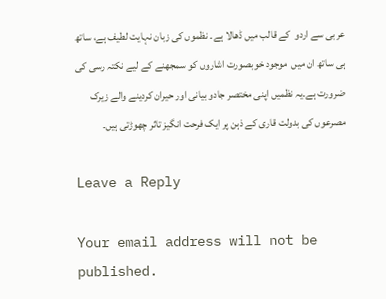عربی سے اردو  کے قالب میں ڈھالا ہے۔ نظموں کی زبان نہایت لطیف ہے، ساتھ ہی ساتھ ان میں  موجود خوبصورت اشاروں کو سمجھنے کے لیے نکتہ رسی کی ضرورت ہے۔یہ نظمیں اپنی مختصر جادو بیانی اور حیران کردینے والے زیرک مصرعوں کی بدولت قاری کے ذہن پر ایک فرحت انگیز تاثر چھوڑتی ہیں۔

Leave a Reply

Your email address will not be published.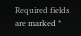Required fields are marked *